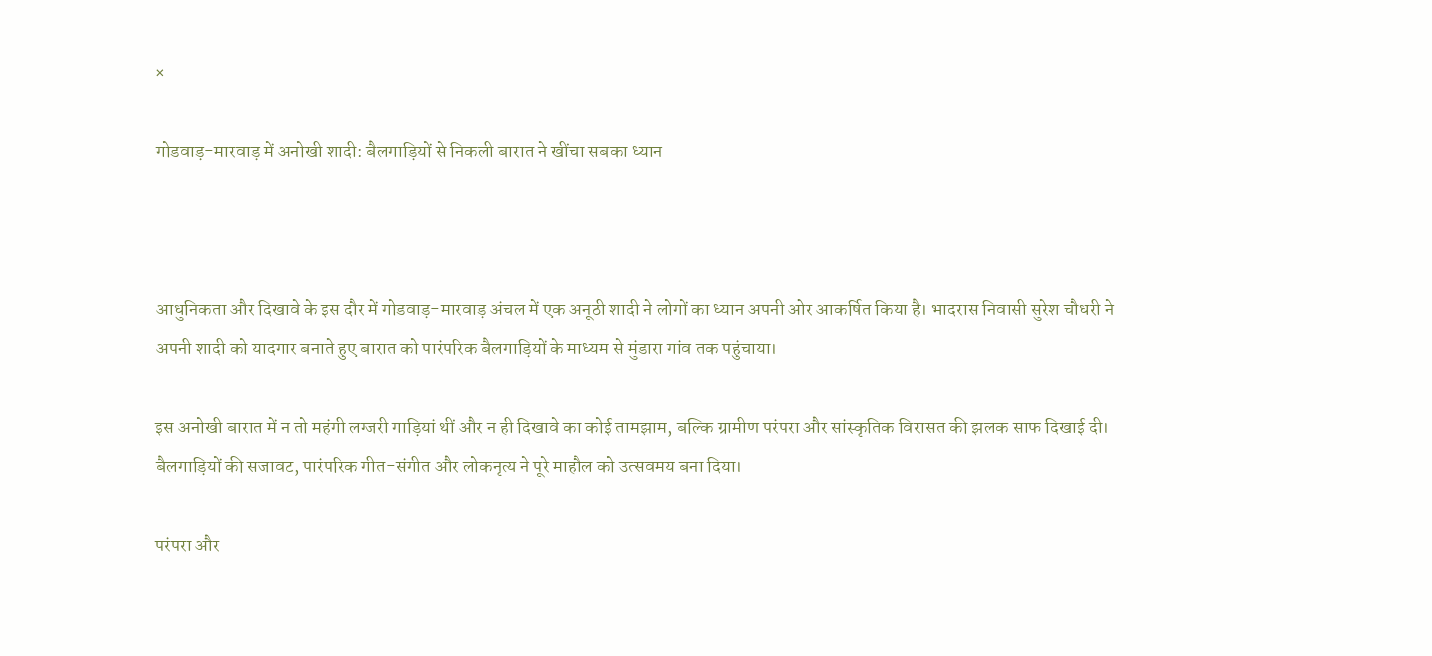×

गोडवाड़-मारवाड़ में अनोखी शादी: बैलगाड़ियों से निकली बारात ने खींचा सबका ध्यान



आधुनिकता और दिखावे के इस दौर में गोडवाड़-मारवाड़ अंचल में एक अनूठी शादी ने लोगों का ध्यान अपनी ओर आकर्षित किया है। भादरास निवासी सुरेश चौधरी ने अपनी शादी को यादगार बनाते हुए बारात को पारंपरिक बैलगाड़ियों के माध्यम से मुंडारा गांव तक पहुंचाया।

इस अनोखी बारात में न तो महंगी लग्जरी गाड़ियां थीं और न ही दिखावे का कोई तामझाम, बल्कि ग्रामीण परंपरा और सांस्कृतिक विरासत की झलक साफ दिखाई दी। बैलगाड़ियों की सजावट, पारंपरिक गीत-संगीत और लोकनृत्य ने पूरे माहौल को उत्सवमय बना दिया।

परंपरा और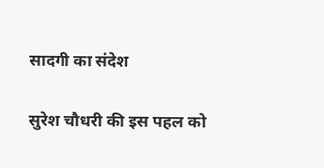सादगी का संदेश

सुरेश चौधरी की इस पहल को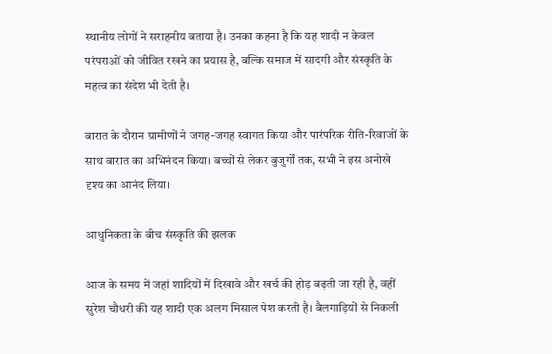स्थानीय लोगों ने सराहनीय बताया है। उनका कहना है कि यह शादी न केवल परंपराओं को जीवित रखने का प्रयास है, बल्कि समाज में सादगी और संस्कृति के महत्व का संदेश भी देती है।

बारात के दौरान ग्रामीणों ने जगह-जगह स्वागत किया और पारंपरिक रीति-रिवाजों के साथ बारात का अभिनंदन किया। बच्चों से लेकर बुजुर्गों तक, सभी ने इस अनोखे दृश्य का आनंद लिया।

आधुनिकता के बीच संस्कृति की झलक

आज के समय में जहां शादियों में दिखावे और खर्च की होड़ बढ़ती जा रही है, वहीं सुरेश चौधरी की यह शादी एक अलग मिसाल पेश करती है। बैलगाड़ियों से निकली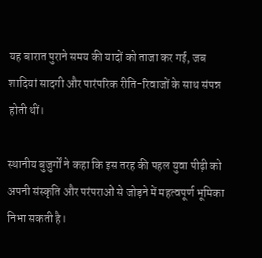यह बारात पुराने समय की यादों को ताजा कर गई, जब शादियां सादगी और पारंपरिक रीति-रिवाजों के साथ संपन्न होती थीं।

स्थानीय बुजुर्गों ने कहा कि इस तरह की पहल युवा पीढ़ी को अपनी संस्कृति और परंपराओं से जोड़ने में महत्वपूर्ण भूमिका निभा सकती है।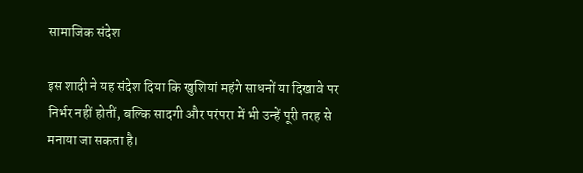सामाजिक संदेश

इस शादी ने यह संदेश दिया कि खुशियां महंगे साधनों या दिखावे पर निर्भर नहीं होतीं, बल्कि सादगी और परंपरा में भी उन्हें पूरी तरह से मनाया जा सकता है।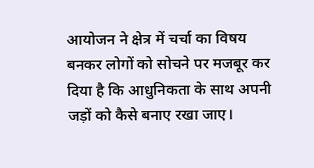आयोजन ने क्षेत्र में चर्चा का विषय बनकर लोगों को सोचने पर मजबूर कर दिया है कि आधुनिकता के साथ अपनी जड़ों को कैसे बनाए रखा जाए।